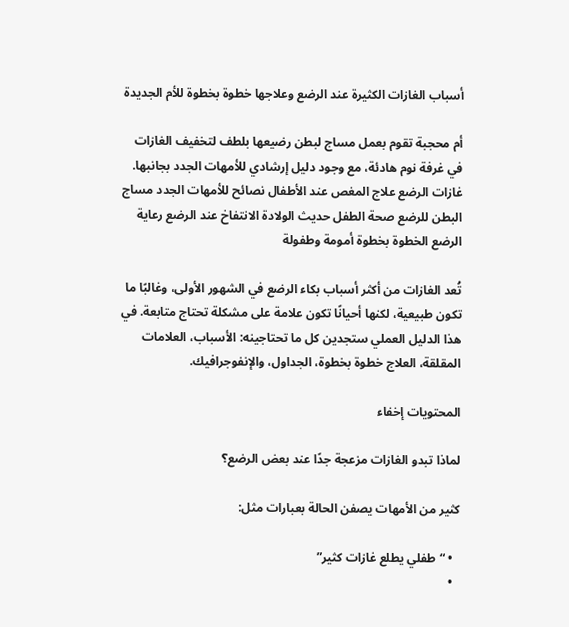أسباب الغازات الكثيرة عند الرضع وعلاجها خطوة بخطوة للأم الجديدة

أم محجبة تقوم بعمل مساج لبطن رضيعها بلطف لتخفيف الغازات في غرفة نوم هادئة، مع وجود دليل إرشادي للأمهات الجدد بجانبها.
غازات الرضع علاج المغص عند الأطفال نصائح للأمهات الجدد مساج البطن للرضع صحة الطفل حديث الولادة الانتفاخ عند الرضع رعاية الرضع الخطوة بخطوة أمومة وطفولة

تُعد الغازات من أكثر أسباب بكاء الرضع في الشهور الأولى، وغالبًا ما تكون طبيعية، لكنها أحيانًا تكون علامة على مشكلة تحتاج متابعة. في هذا الدليل العملي ستجدين كل ما تحتاجينه: الأسباب، العلامات المقلقة، العلاج خطوة بخطوة، الجداول، والإنفوجرافيك.

المحتويات إخفاء

لماذا تبدو الغازات مزعجة جدًا عند بعض الرضع؟

كثير من الأمهات يصفن الحالة بعبارات مثل:

  • “طفلي يطلع غازات كثير”
  •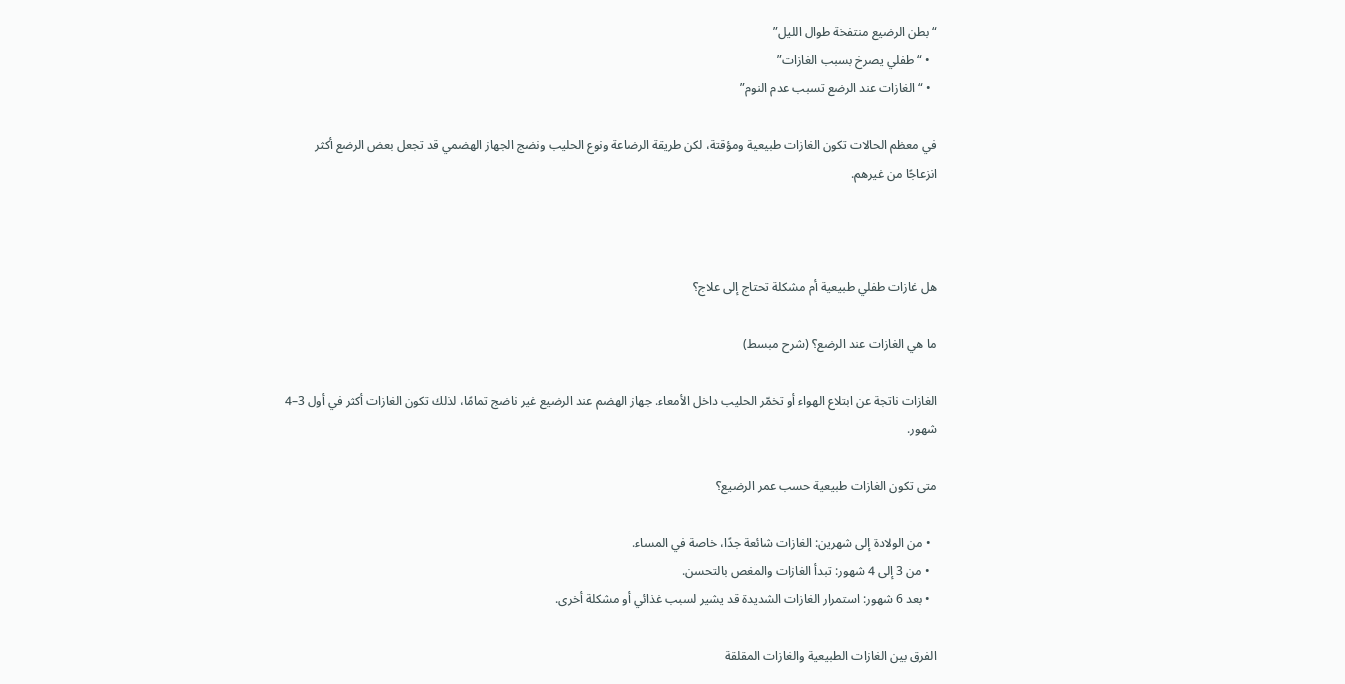“بطن الرضيع منتفخة طوال الليل”
  • “طفلي يصرخ بسبب الغازات”
  • “الغازات عند الرضع تسبب عدم النوم”

في معظم الحالات تكون الغازات طبيعية ومؤقتة، لكن طريقة الرضاعة ونوع الحليب ونضج الجهاز الهضمي قد تجعل بعض الرضع أكثر انزعاجًا من غيرهم.



هل غازات طفلي طبيعية أم مشكلة تحتاج إلى علاج؟

ما هي الغازات عند الرضع؟ (شرح مبسط)

الغازات ناتجة عن ابتلاع الهواء أو تخمّر الحليب داخل الأمعاء. جهاز الهضم عند الرضيع غير ناضج تمامًا، لذلك تكون الغازات أكثر في أول 3–4 شهور.

متى تكون الغازات طبيعية حسب عمر الرضيع؟

  • من الولادة إلى شهرين: الغازات شائعة جدًا، خاصة في المساء.
  • من 3 إلى 4 شهور: تبدأ الغازات والمغص بالتحسن.
  • بعد 6 شهور: استمرار الغازات الشديدة قد يشير لسبب غذائي أو مشكلة أخرى.

الفرق بين الغازات الطبيعية والغازات المقلقة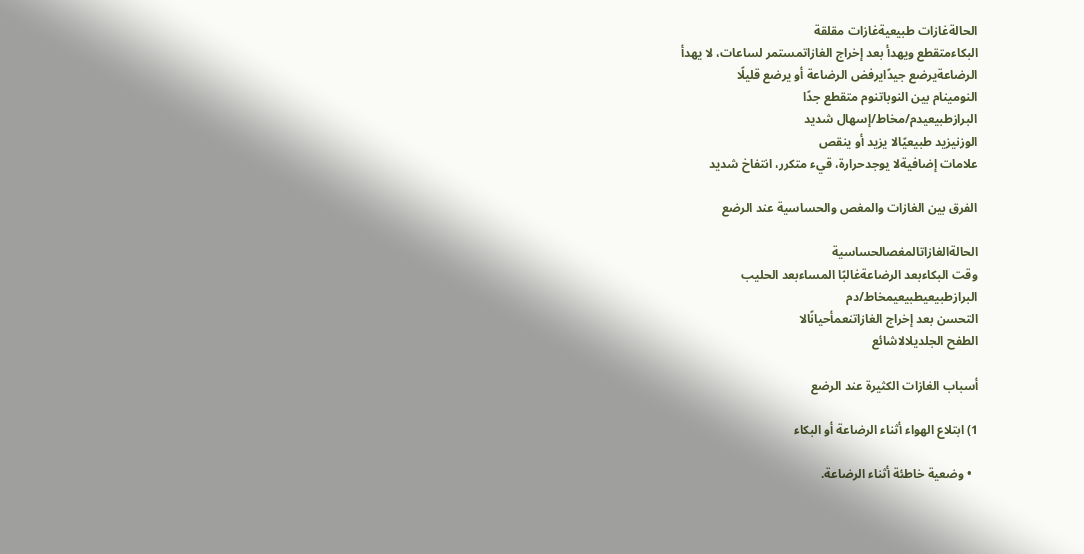الحالةغازات طبيعيةغازات مقلقة
البكاءمتقطع ويهدأ بعد إخراج الغازاتمستمر لساعات، لا يهدأ
الرضاعةيرضع جيدًايرفض الرضاعة أو يرضع قليلًا
النومينام بين النوباتنوم متقطع جدًا
البرازطبيعيدم/مخاط/إسهال شديد
الوزنيزيد طبيعيًالا يزيد أو ينقص
علامات إضافيةلا يوجدحرارة، قيء متكرر، انتفاخ شديد

الفرق بين الغازات والمغص والحساسية عند الرضع

الحالةالغازاتالمغصالحساسية
وقت البكاءبعد الرضاعةغالبًا المساءبعد الحليب
البرازطبيعيطبيعيمخاط/دم
التحسن بعد إخراج الغازاتنعمأحيانًالا
الطفح الجلديلالاشائع

أسباب الغازات الكثيرة عند الرضع

1) ابتلاع الهواء أثناء الرضاعة أو البكاء

  • وضعية خاطئة أثناء الرضاعة.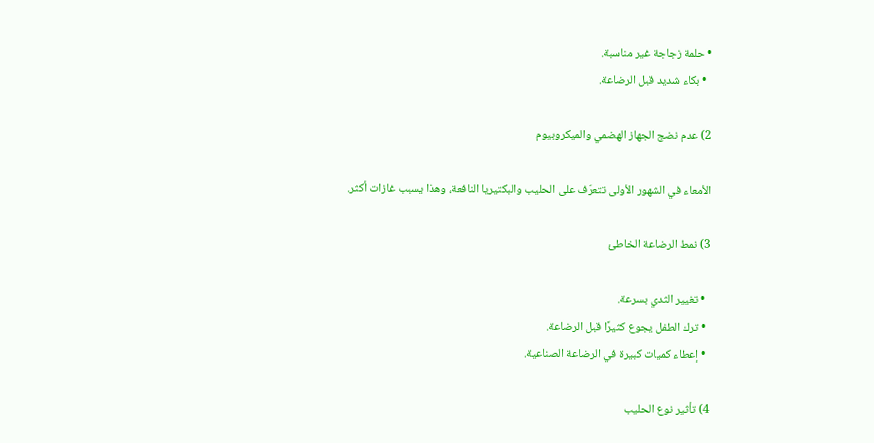• حلمة زجاجة غير مناسبة.
  • بكاء شديد قبل الرضاعة.

2) عدم نضج الجهاز الهضمي والميكروبيوم

الأمعاء في الشهور الأولى تتعرّف على الحليب والبكتيريا النافعة، وهذا يسبب غازات أكثر.

3) نمط الرضاعة الخاطئ

  • تغيير الثدي بسرعة.
  • ترك الطفل يجوع كثيرًا قبل الرضاعة.
  • إعطاء كميات كبيرة في الرضاعة الصناعية.

4) تأثير نوع الحليب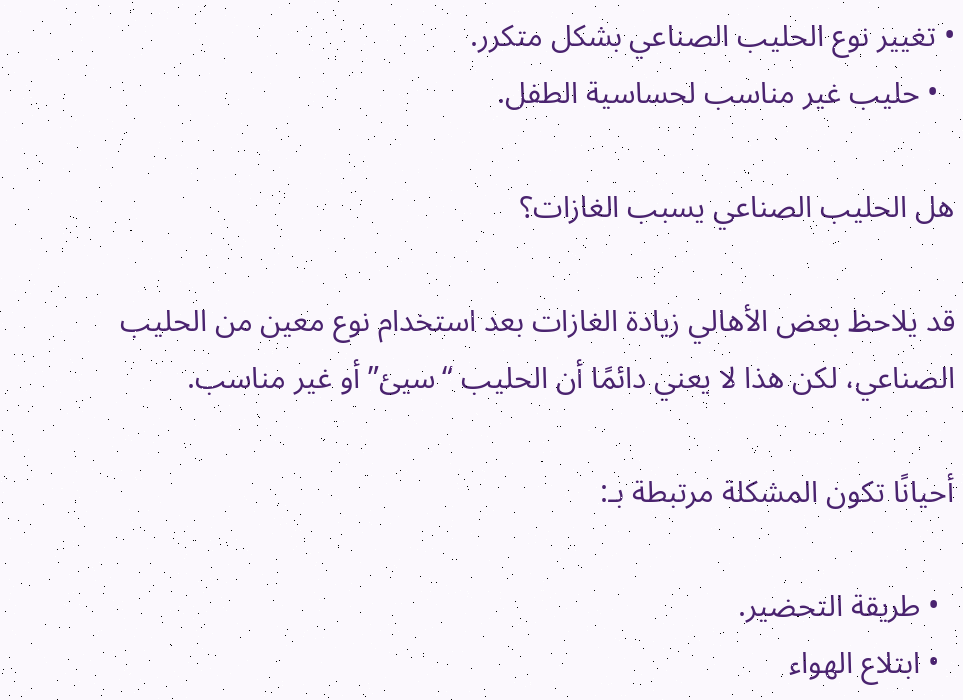• تغيير نوع الحليب الصناعي بشكل متكرر.
  • حليب غير مناسب لحساسية الطفل.

هل الحليب الصناعي يسبب الغازات؟

قد يلاحظ بعض الأهالي زيادة الغازات بعد استخدام نوع معين من الحليب الصناعي، لكن هذا لا يعني دائمًا أن الحليب “سيئ” أو غير مناسب.

أحيانًا تكون المشكلة مرتبطة بـ:

  • طريقة التحضير.
  • ابتلاع الهواء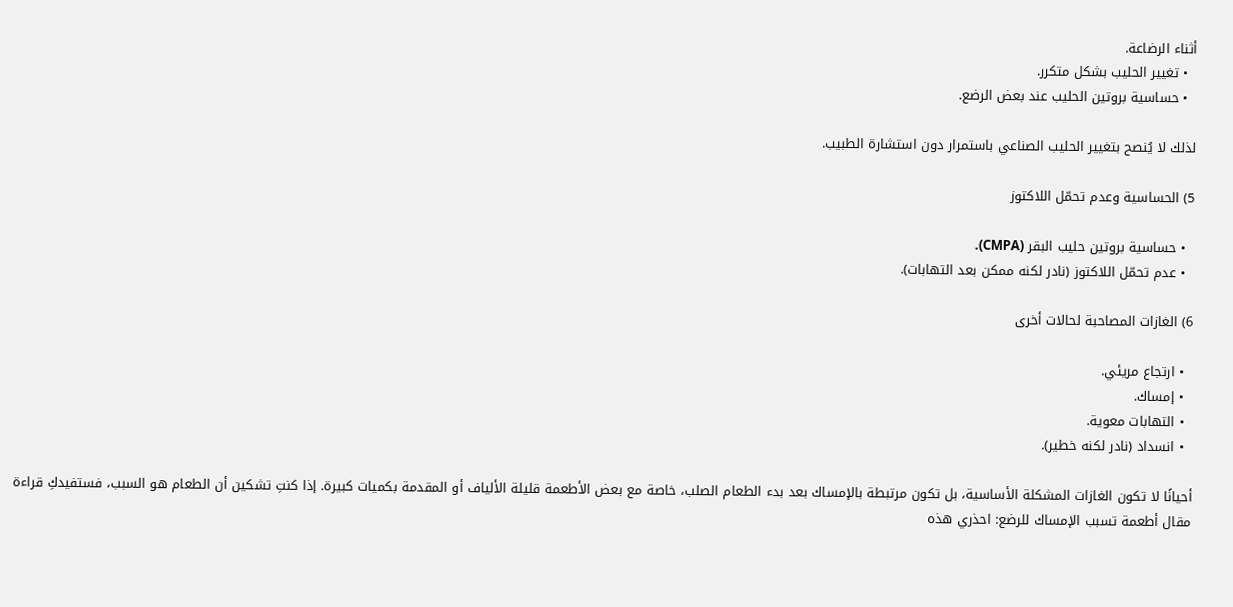أثناء الرضاعة.
  • تغيير الحليب بشكل متكرر.
  • حساسية بروتين الحليب عند بعض الرضع.

لذلك لا يُنصح بتغيير الحليب الصناعي باستمرار دون استشارة الطبيب.

5) الحساسية وعدم تحمّل اللاكتوز

  • حساسية بروتين حليب البقر (CMPA).
  • عدم تحمّل اللاكتوز (نادر لكنه ممكن بعد التهابات).

6) الغازات المصاحبة لحالات أخرى

  • ارتجاع مريئي.
  • إمساك.
  • التهابات معوية.
  • انسداد (نادر لكنه خطير).

أحيانًا لا تكون الغازات المشكلة الأساسية، بل تكون مرتبطة بالإمساك بعد بدء الطعام الصلب، خاصة مع بعض الأطعمة قليلة الألياف أو المقدمة بكميات كبيرة. إذا كنتِ تشكين أن الطعام هو السبب، فستفيدكِ قراءة مقال أطعمة تسبب الإمساك للرضع: احذري هذه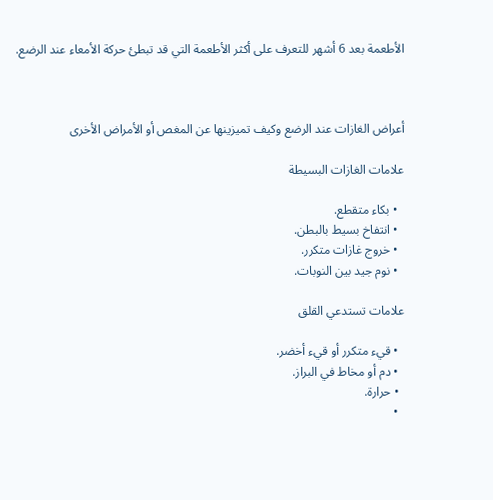الأطعمة بعد 6 أشهر للتعرف على أكثر الأطعمة التي قد تبطئ حركة الأمعاء عند الرضع.



أعراض الغازات عند الرضع وكيف تميزينها عن المغص أو الأمراض الأخرى

علامات الغازات البسيطة

  • بكاء متقطع.
  • انتفاخ بسيط بالبطن.
  • خروج غازات متكرر.
  • نوم جيد بين النوبات.

علامات تستدعي القلق

  • قيء متكرر أو قيء أخضر.
  • دم أو مخاط في البراز.
  • حرارة.
  •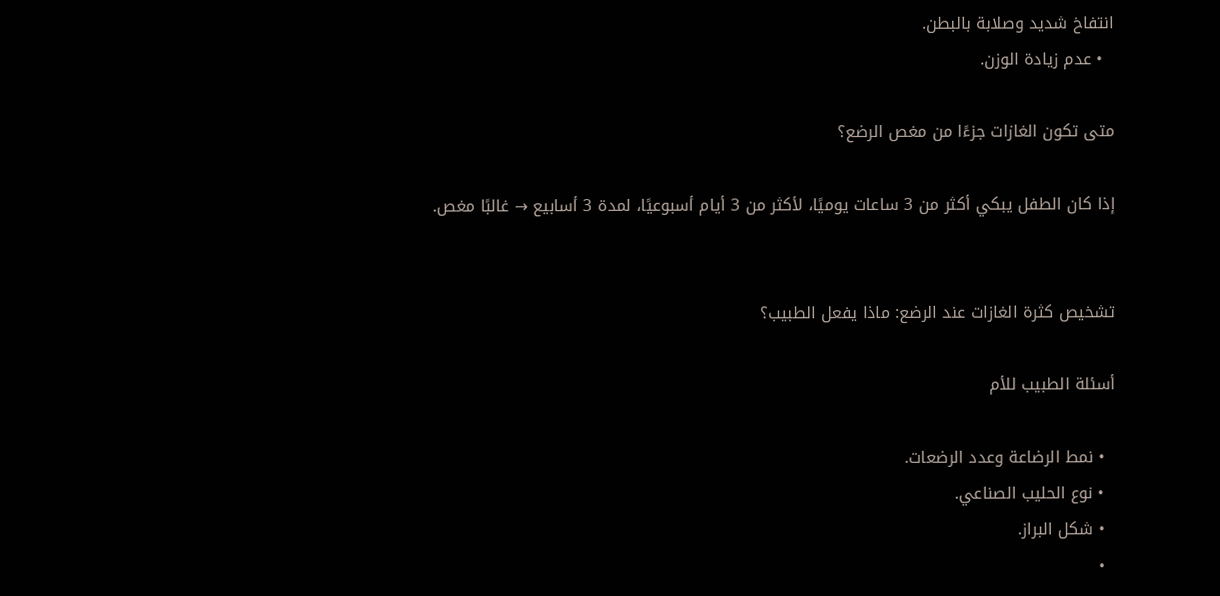انتفاخ شديد وصلابة بالبطن.
  • عدم زيادة الوزن.

متى تكون الغازات جزءًا من مغص الرضع؟

إذا كان الطفل يبكي أكثر من 3 ساعات يوميًا، لأكثر من 3 أيام أسبوعيًا، لمدة 3 أسابيع → غالبًا مغص.


تشخيص كثرة الغازات عند الرضع: ماذا يفعل الطبيب؟

أسئلة الطبيب للأم

  • نمط الرضاعة وعدد الرضعات.
  • نوع الحليب الصناعي.
  • شكل البراز.
  •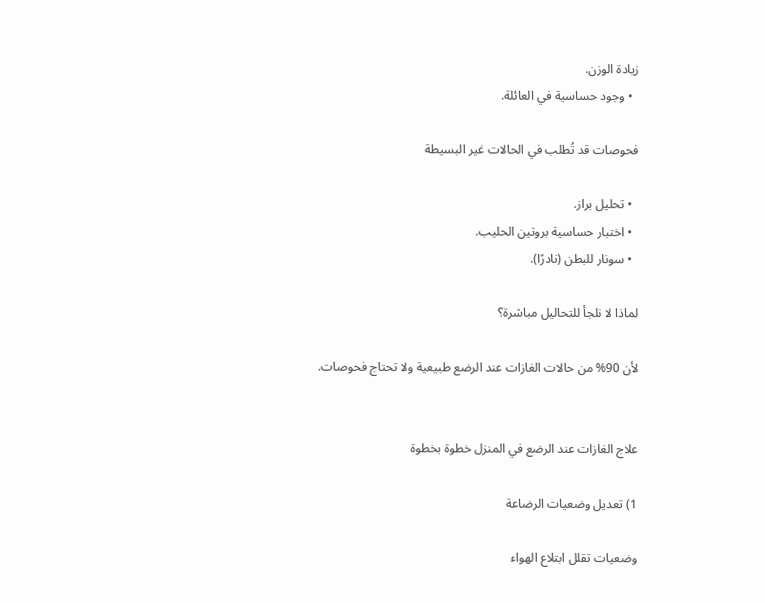زيادة الوزن.
  • وجود حساسية في العائلة.

فحوصات قد تُطلب في الحالات غير البسيطة

  • تحليل براز.
  • اختبار حساسية بروتين الحليب.
  • سونار للبطن (نادرًا).

لماذا لا نلجأ للتحاليل مباشرة؟

لأن 90% من حالات الغازات عند الرضع طبيعية ولا تحتاج فحوصات.


علاج الغازات عند الرضع في المنزل خطوة بخطوة

1) تعديل وضعيات الرضاعة

وضعيات تقلل ابتلاع الهواء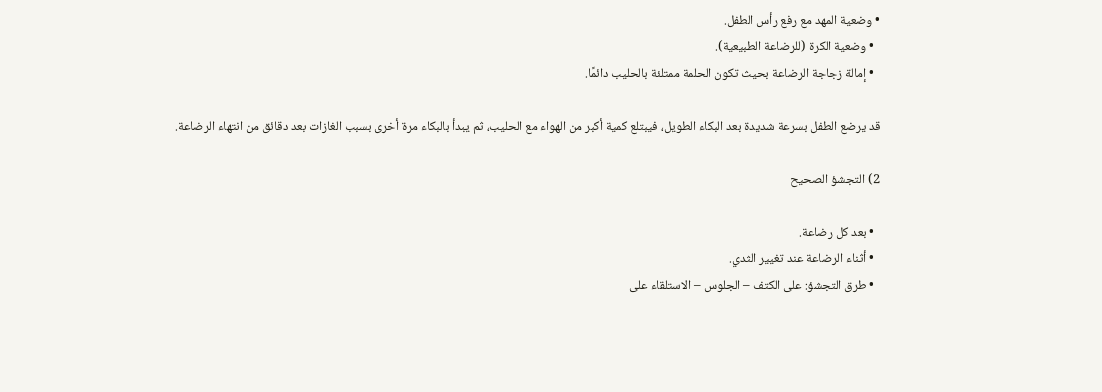• وضعية المهد مع رفع رأس الطفل.
  • وضعية الكرة (للرضاعة الطبيعية).
  • إمالة زجاجة الرضاعة بحيث تكون الحلمة ممتلئة بالحليب دائمًا.

قد يرضع الطفل بسرعة شديدة بعد البكاء الطويل، فيبتلع كمية أكبر من الهواء مع الحليب، ثم يبدأ بالبكاء مرة أخرى بسبب الغازات بعد دقائق من انتهاء الرضاعة.

2) التجشؤ الصحيح

  • بعد كل رضاعة.
  • أثناء الرضاعة عند تغيير الثدي.
  • طرق التجشؤ: على الكتف – الجلوس – الاستلقاء على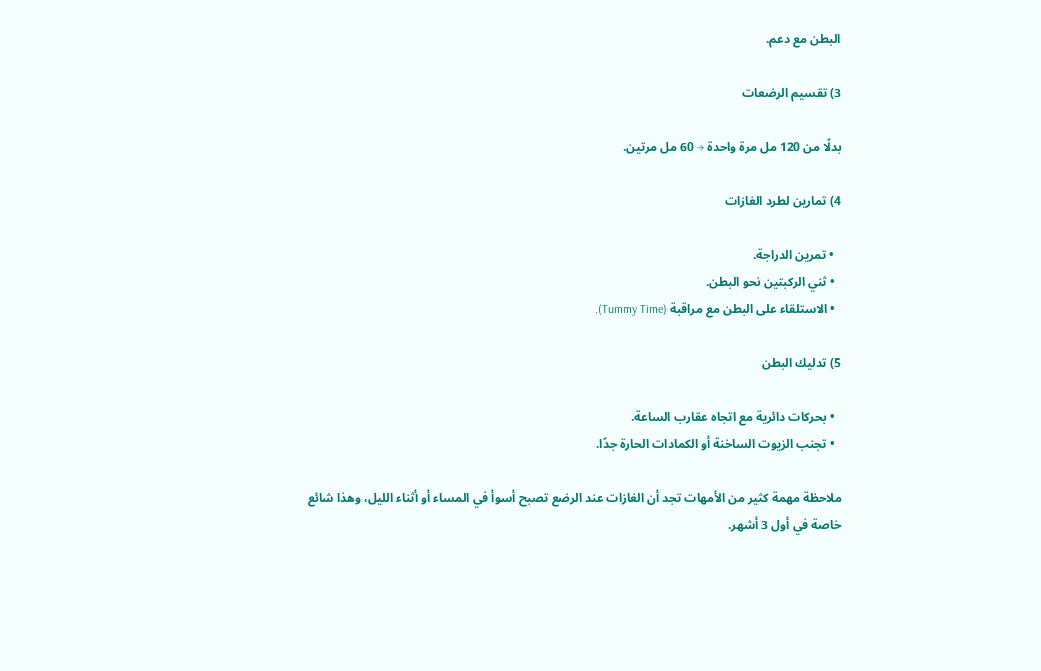البطن مع دعم.

3) تقسيم الرضعات

بدلًا من 120 مل مرة واحدة → 60 مل مرتين.

4) تمارين لطرد الغازات

  • تمرين الدراجة.
  • ثني الركبتين نحو البطن.
  • الاستلقاء على البطن مع مراقبة (Tummy Time).

5) تدليك البطن

  • بحركات دائرية مع اتجاه عقارب الساعة.
  • تجنب الزيوت الساخنة أو الكمادات الحارة جدًا.

ملاحظة مهمة كثير من الأمهات تجد أن الغازات عند الرضع تصبح أسوأ في المساء أو أثناء الليل، وهذا شائع خاصة في أول 3 أشهر.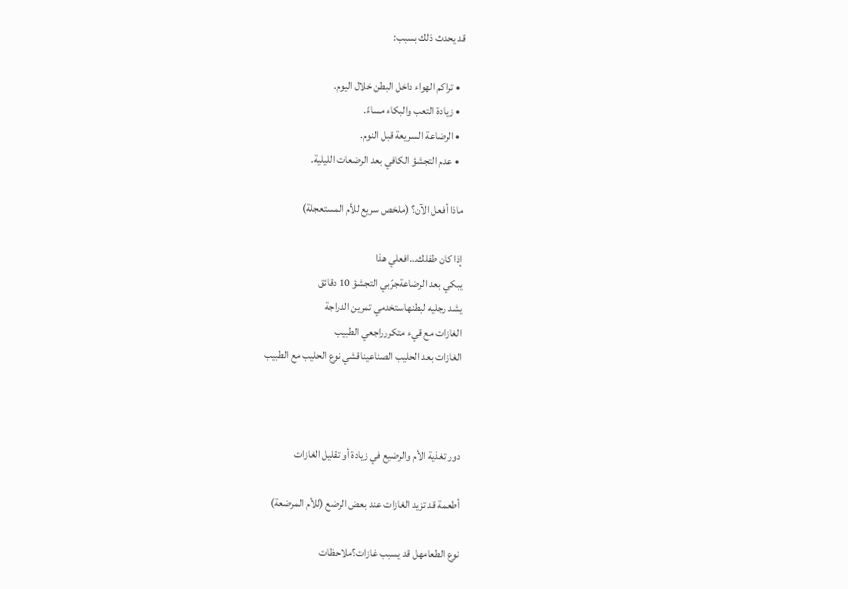قد يحدث ذلك بسبب:

  • تراكم الهواء داخل البطن خلال اليوم.
  • زيادة التعب والبكاء مساءً.
  • الرضاعة السريعة قبل النوم.
  • عدم التجشؤ الكافي بعد الرضعات الليلية.

ماذا أفعل الآن؟ (ملخص سريع للأم المستعجلة)

إذا كان طفلك…افعلي هذا
يبكي بعد الرضاعةجرّبي التجشؤ 10 دقائق
يشد رجليه لبطنهاستخدمي تمرين الدراجة
الغازات مع قيء متكررراجعي الطبيب
الغازات بعد الحليب الصناعيناقشي نوع الحليب مع الطبيب



دور تغذية الأم والرضيع في زيادة أو تقليل الغازات

أطعمة قد تزيد الغازات عند بعض الرضع (للأم المرضعة)

نوع الطعامهل قد يسبب غازات؟ملاحظات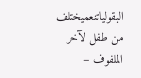البقولياتنعميختلف من طفل لآخر
الملفوف –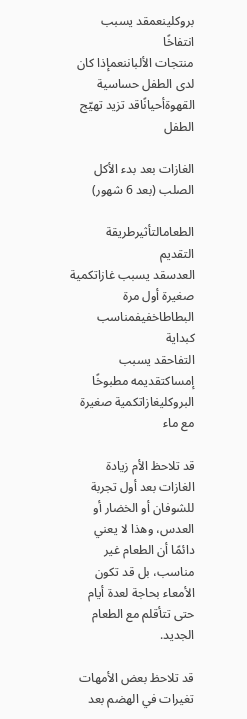بروكلينعمقد يسبب انتفاخًا
منتجات الألباننعمإذا كان لدى الطفل حساسية
القهوةأحيانًاقد تزيد تهيّج الطفل

الغازات بعد بدء الأكل الصلب (بعد 6 شهور)

الطعامالتأثيرطريقة التقديم
العدسقد يسبب غازاتكمية صغيرة أول مرة
البطاطاخفيفمناسب كبداية
التفاحقد يسبب إمساكتقديمه مطبوخًا
البروكليغازاتكمية صغيرة مع ماء

قد تلاحظ الأم زيادة الغازات بعد أول تجربة للشوفان أو الخضار أو العدس، وهذا لا يعني دائمًا أن الطعام غير مناسب، بل قد تكون الأمعاء بحاجة لعدة أيام حتى تتأقلم مع الطعام الجديد.

قد تلاحظ بعض الأمهات تغيرات في الهضم بعد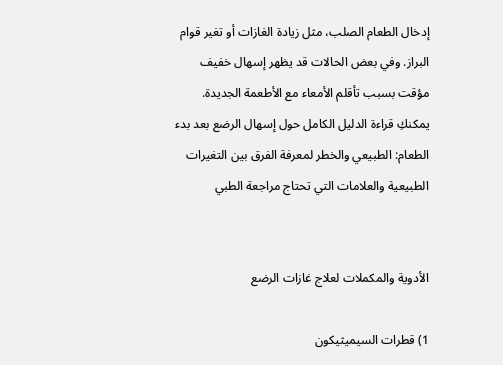إدخال الطعام الصلب، مثل زيادة الغازات أو تغير قوام البراز. وفي بعض الحالات قد يظهر إسهال خفيف مؤقت بسبب تأقلم الأمعاء مع الأطعمة الجديدة. يمكنكِ قراءة الدليل الكامل حول إسهال الرضع بعد بدء الطعام: الطبيعي والخطر لمعرفة الفرق بين التغيرات الطبيعية والعلامات التي تحتاج مراجعة الطبي


الأدوية والمكملات لعلاج غازات الرضع

1) قطرات السيميثيكون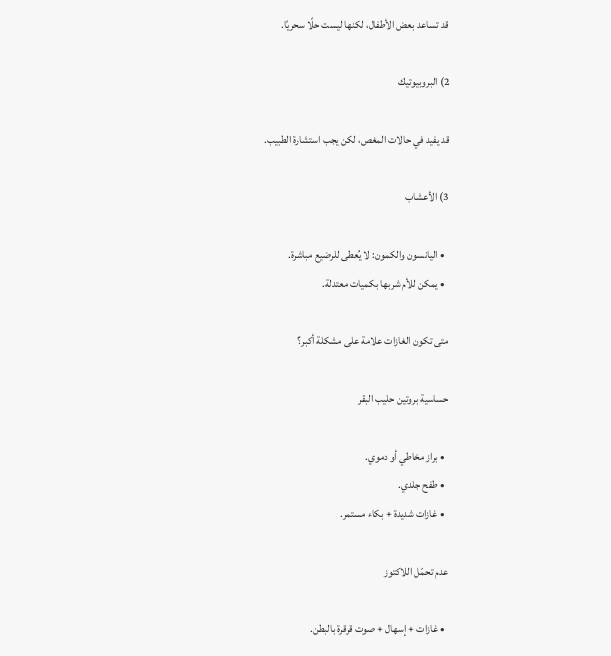قد تساعد بعض الأطفال، لكنها ليست حلًا سحريًا.

2) البروبيوتيك

قد يفيد في حالات المغص، لكن يجب استشارة الطبيب.

3) الأعشاب

  • اليانسون والكمون: لا يُعطى للرضيع مباشرة.
  • يمكن للأم شربها بكميات معتدلة.

متى تكون الغازات علامة على مشكلة أكبر؟

حساسية بروتين حليب البقر

  • براز مخاطي أو دموي.
  • طفح جلدي.
  • غازات شديدة + بكاء مستمر.

عدم تحمّل اللاكتوز

  • غازات + إسهال + صوت قرقرة بالبطن.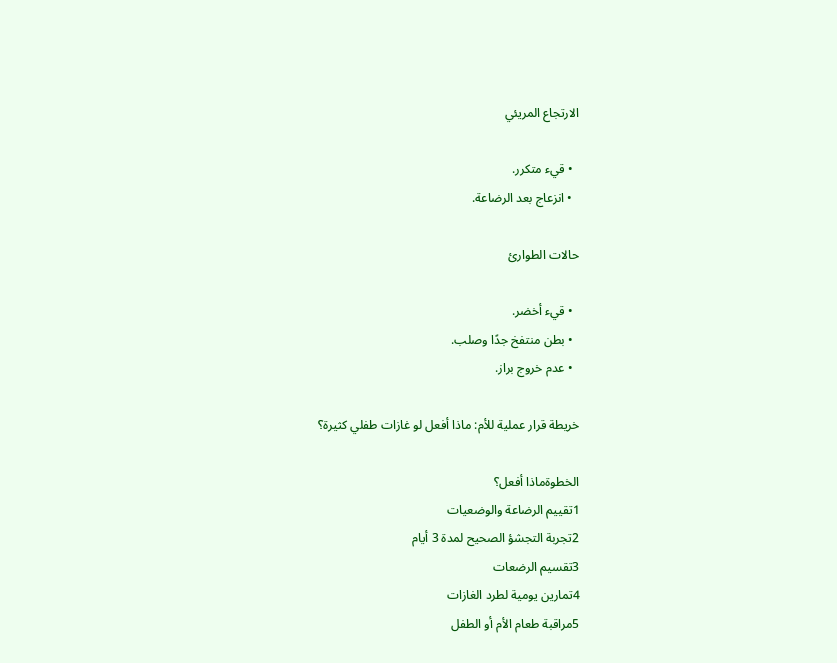الارتجاع المريئي

  • قيء متكرر.
  • انزعاج بعد الرضاعة.

حالات الطوارئ

  • قيء أخضر.
  • بطن منتفخ جدًا وصلب.
  • عدم خروج براز.

خريطة قرار عملية للأم: ماذا أفعل لو غازات طفلي كثيرة؟

الخطوةماذا أفعل؟
1تقييم الرضاعة والوضعيات
2تجربة التجشؤ الصحيح لمدة 3 أيام
3تقسيم الرضعات
4تمارين يومية لطرد الغازات
5مراقبة طعام الأم أو الطفل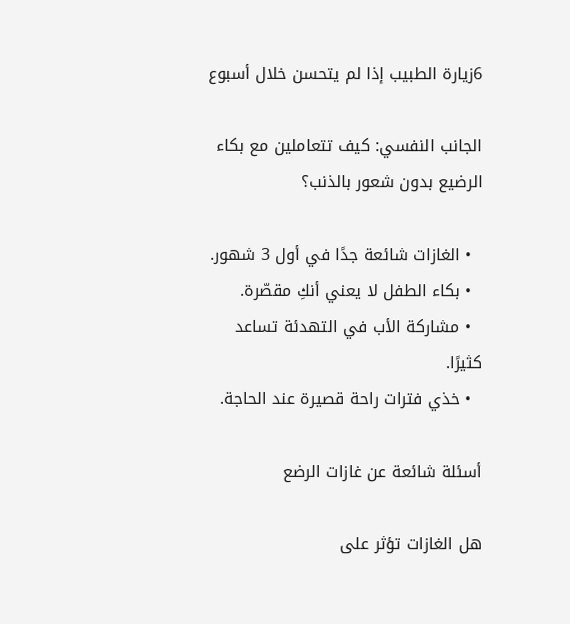6زيارة الطبيب إذا لم يتحسن خلال أسبوع

الجانب النفسي: كيف تتعاملين مع بكاء الرضيع بدون شعور بالذنب؟

  • الغازات شائعة جدًا في أول 3 شهور.
  • بكاء الطفل لا يعني أنكِ مقصّرة.
  • مشاركة الأب في التهدئة تساعد كثيرًا.
  • خذي فترات راحة قصيرة عند الحاجة.

أسئلة شائعة عن غازات الرضع

هل الغازات تؤثر على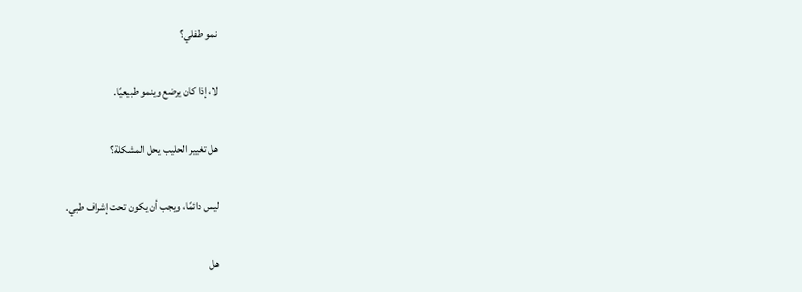نمو طفلي؟

لا، إذا كان يرضع وينمو طبيعيًا.

هل تغيير الحليب يحل المشكلة؟

ليس دائمًا، ويجب أن يكون تحت إشراف طبي.

هل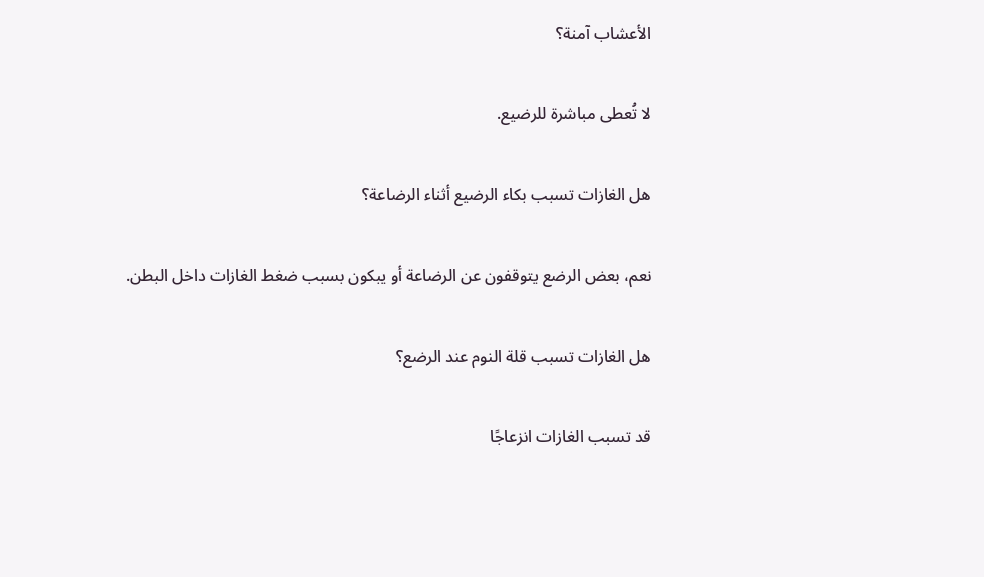الأعشاب آمنة؟

لا تُعطى مباشرة للرضيع.

هل الغازات تسبب بكاء الرضيع أثناء الرضاعة؟

نعم، بعض الرضع يتوقفون عن الرضاعة أو يبكون بسبب ضغط الغازات داخل البطن.

هل الغازات تسبب قلة النوم عند الرضع؟

قد تسبب الغازات انزعاجًا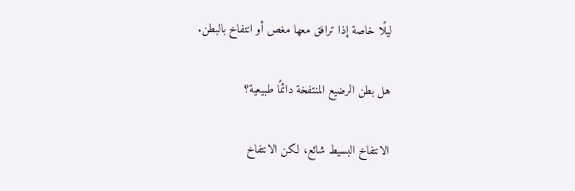ليلًا خاصة إذا ترافق معها مغص أو انتفاخ بالبطن.

هل بطن الرضيع المنتفخة دائمًا طبيعية؟

الانتفاخ البسيط شائع، لكن الانتفاخ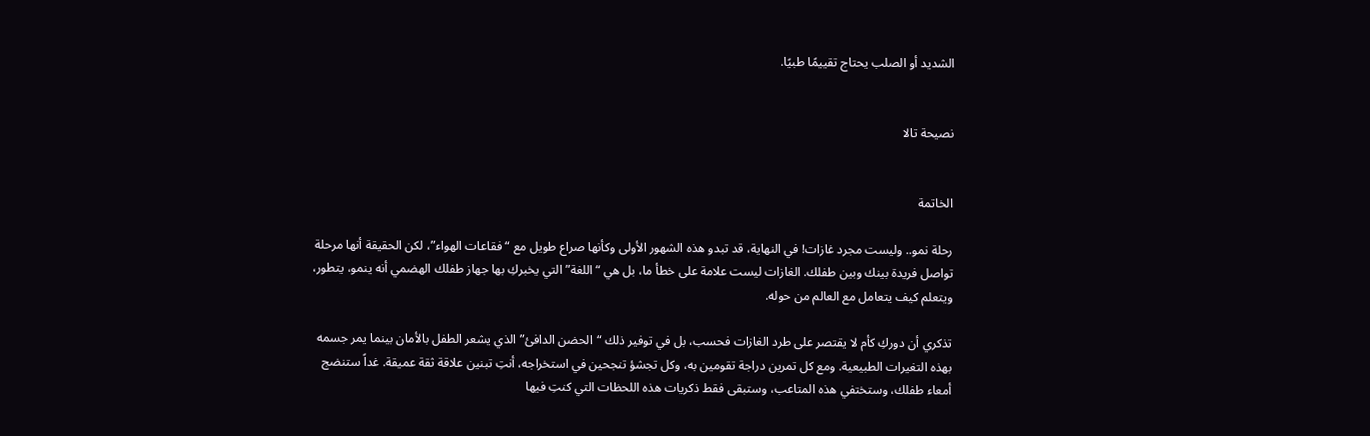الشديد أو الصلب يحتاج تقييمًا طبيًا.


نصيحة تالا


الخاتمة

رحلة نمو.. وليست مجرد غازات! في النهاية، قد تبدو هذه الشهور الأولى وكأنها صراع طويل مع “فقاعات الهواء”، لكن الحقيقة أنها مرحلة تواصل فريدة بينك وبين طفلك. الغازات ليست علامة على خطأ ما، بل هي “اللغة” التي يخبركِ بها جهاز طفلك الهضمي أنه ينمو، يتطور، ويتعلم كيف يتعامل مع العالم من حوله.

تذكري أن دوركِ كأم لا يقتصر على طرد الغازات فحسب، بل في توفير ذلك “الحضن الدافئ” الذي يشعر الطفل بالأمان بينما يمر جسمه بهذه التغيرات الطبيعية. ومع كل تمرين دراجة تقومين به، وكل تجشؤ تنجحين في استخراجه، أنتِ تبنين علاقة ثقة عميقة. غداً ستنضج أمعاء طفلك، وستختفي هذه المتاعب، وستبقى فقط ذكريات هذه اللحظات التي كنتِ فيها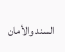السند والأمان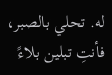له. تحلي بالصبر، فأنتِ تبلين بلاءً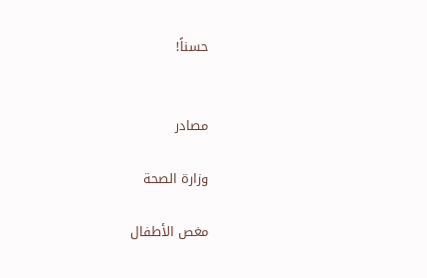حسناً!


مصادر

وزارة الصحة

مغص الأطفال